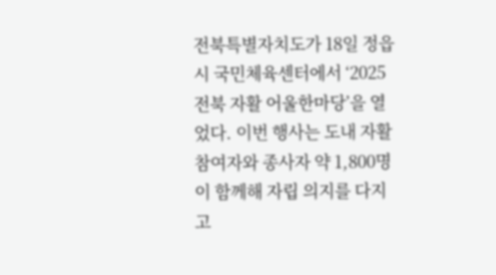전북특별자치도가 18일 정읍시 국민체육센터에서 ‘2025 전북 자활 어울한마당’을 열었다. 이번 행사는 도내 자활 참여자와 종사자 약 1,800명이 함께해 자립 의지를 다지고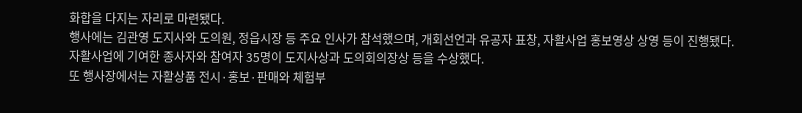화합을 다지는 자리로 마련됐다.
행사에는 김관영 도지사와 도의원, 정읍시장 등 주요 인사가 참석했으며, 개회선언과 유공자 표창, 자활사업 홍보영상 상영 등이 진행됐다. 자활사업에 기여한 종사자와 참여자 35명이 도지사상과 도의회의장상 등을 수상했다.
또 행사장에서는 자활상품 전시·홍보·판매와 체험부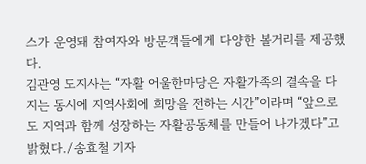스가 운영돼 참여자와 방문객들에게 다양한 볼거리를 제공했다.
김관영 도지사는 “자활 어울한마당은 자활가족의 결속을 다지는 동시에 지역사회에 희망을 전하는 시간”이라며 “앞으로도 지역과 함께 성장하는 자활공동체를 만들어 나가겠다”고 밝혔다./송효철 기자